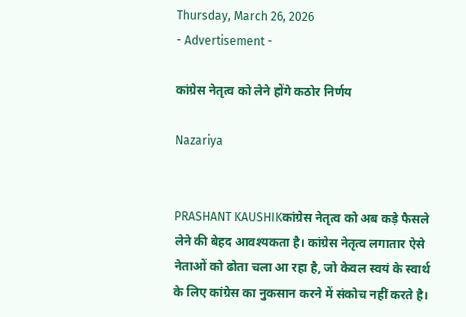Thursday, March 26, 2026
- Advertisement -

कांग्रेस नेतृत्व को लेने होंगे कठोर निर्णय

Nazariya


PRASHANT KAUSHIKकांग्रेस नेतृत्व को अब कड़े फैसले लेने की बेहद आवश्यकता है। कांग्रेस नेतृत्व लगातार ऐसे नेताओं को ढोता चला आ रहा है, जो केवल स्वयं के स्वार्थ के लिए कांग्रेस का नुकसान करने में संकोच नहीं करते है।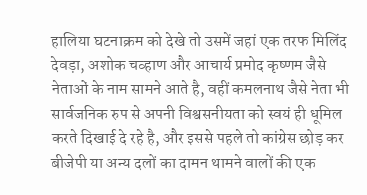हालिया घटनाक्रम को देखे तो उसमें जहां एक तरफ मिलिंद देवड़ा, अशोक चव्हाण और आचार्य प्रमोद कृष्णम जैसे नेताओं के नाम सामने आते है, वहीं कमलनाथ जैसे नेता भी सार्वजनिक रुप से अपनी विश्वसनीयता को स्वयं ही धूमिल करते दिखाई दे रहे है, और इससे पहले तो कांग्रेस छोड़ कर बीजेपी या अन्य दलों का दामन थामने वालों की एक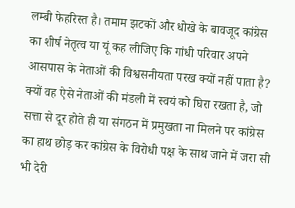लम्बी फेहरिस्त है। तमाम झटकों और धोखे के बावजूद कांग्रेस का शीर्ष नेतृत्व या यूं कह लीजिए कि गांधी परिवार अपने आसपास के नेताओं की विश्वसनीयता परख क्यों नहीं पाता है? क्यों वह ऐसे नेताओं की मंडली में स्वयं को घिरा रखता है, जो सत्ता से दूर होते ही या संगठन में प्रमुखता ना मिलने पर कांग्रेस का हाथ छोड़ कर कांग्रेस के विरोधी पक्ष के साथ जाने में जरा सी भी देरी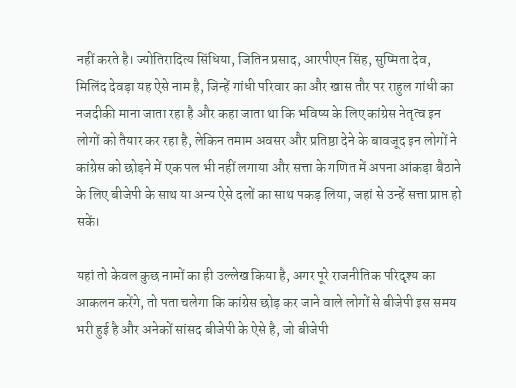नहीं करते है। ज्योतिरादित्य सिंधिया, जितिन प्रसाद, आरपीएन सिंह, सुष्मिता देव, मिलिंद देवड़ा यह ऐसे नाम है, जिन्हें गांधी परिवार का और खास तौर पर राहुल गांधी का नजदीकी माना जाता रहा है और कहा जाता था कि भविष्य के लिए कांग्रेस नेतृत्व इन लोगों को तैयार कर रहा है, लेकिन तमाम अवसर और प्रतिष्ठा देने के बावजूद इन लोगों ने कांग्रेस को छोड़ने में एक पल भी नहीं लगाया और सत्ता के गणित में अपना आंकड़ा बैठाने के लिए बीजेपी के साथ या अन्य ऐसे दलों का साथ पकड़ लिया, जहां से उन्हें सत्ता प्राप्त हो सकें।

यहां तो केवल कुछ नामों का ही उल्लेख किया है, अगर पूरे राजनीतिक परिदृश्य का आकलन करेंगे, तो पता चलेगा कि कांग्रेस छोड़ कर जाने वाले लोगों से बीजेपी इस समय भरी हुई है और अनेकों सांसद बीजेपी के ऐसे है, जो बीजेपी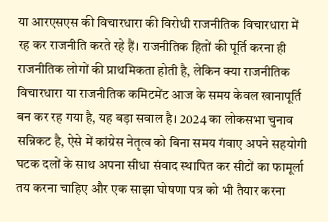या आरएसएस की विचारधारा की विरोधी राजनीतिक विचारधारा में रह कर राजनीति करते रहे हैं। राजनीतिक हितों की पूर्ति करना ही राजनीतिक लोगों की प्राथमिकता होती है, लेकिन क्या राजनीतिक विचारधारा या राजनीतिक कमिटमेंट आज के समय केवल खानापूर्ति बन कर रह गया है, यह बड़ा सवाल है। 2024 का लोकसभा चुनाव सन्निकट है, ऐसे में कांग्रेस नेतृत्व को बिना समय गंवाए अपने सहयोगी घटक दलों के साथ अपना सीधा संवाद स्थापित कर सीटों का फामूर्ला तय करना चाहिए और एक साझा घोषणा पत्र को भी तैयार करना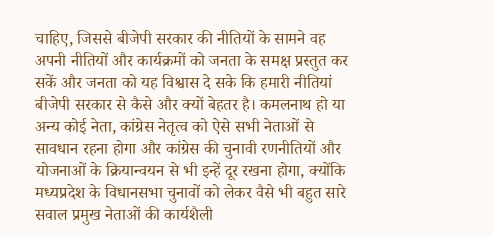चाहिए, जिससे बीजेपी सरकार की नीतियों के सामने वह अपनी नीतियों और कार्यक्रमों को जनता के समक्ष प्रस्तुत कर सकें और जनता को यह विश्वास दे सके कि हमारी नीतियां बीजेपी सरकार से कैसे और क्यों बेहतर है। कमलनाथ हो या अन्य कोई नेता, कांग्रेस नेतृत्व को ऐसे सभी नेताओं से सावधान रहना होगा और कांग्रेस की चुनावी रणनीतियों और योजनाओं के क्रियान्वयन से भी इन्हें दूर रखना होगा, क्योंकि मध्यप्रदेश के विधानसभा चुनावों को लेकर वैसे भी बहुत सारे सवाल प्रमुख नेताओं की कार्यशैली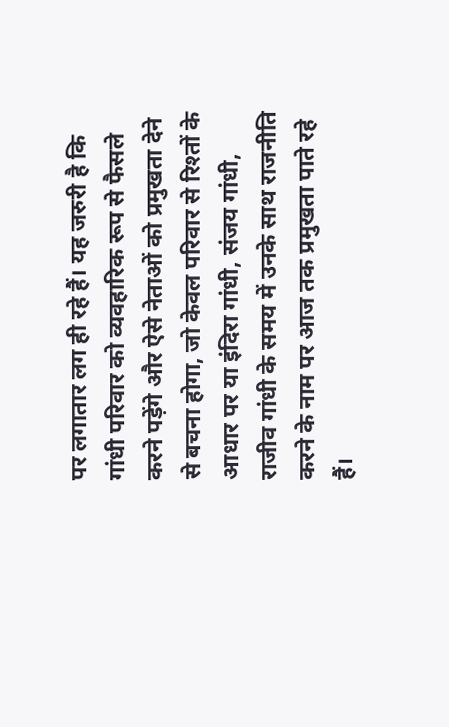पर लगातार लग ही रहे हैं। यह जरुरी है कि गांधी परिवार को व्यवहारिक रूप से फैसले करने पड़ेंगे और ऐसे नेताओं को प्रमुखता देने से बचना होगा, जो केवल परिवार से रिश्तों के आधार पर या इंदिरा गांधी, संजय गांधी, राजीव गांधी के समय में उनके साथ राजनीति करने के नाम पर आज तक प्रमुखता पाते रहे हैं।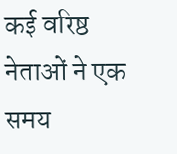कई वरिष्ठ नेताओं ने एक समय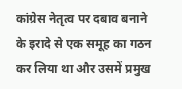कांग्रेस नेतृत्व पर दबाव बनाने के इरादे से एक समूह का गठन कर लिया था और उसमें प्रमुख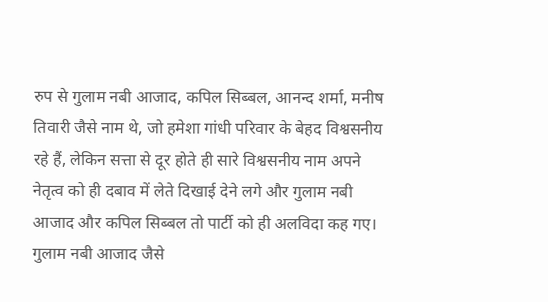रुप से गुलाम नबी आजाद, कपिल सिब्बल, आनन्द शर्मा, मनीष तिवारी जैसे नाम थे, जो हमेशा गांधी परिवार के बेहद विश्वसनीय रहे हैं, लेकिन सत्ता से दूर होते ही सारे विश्वसनीय नाम अपने नेतृत्व को ही दबाव में लेते दिखाई देने लगे और गुलाम नबी आजाद और कपिल सिब्बल तो पार्टी को ही अलविदा कह गए। गुलाम नबी आजाद जैसे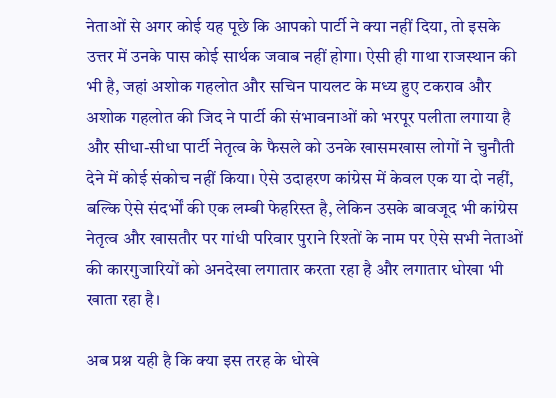नेताओं से अगर कोई यह पूछे कि आपको पार्टी ने क्या नहीं दिया, तो इसके उत्तर में उनके पास कोई सार्थक जवाब नहीं होगा। ऐसी ही गाथा राजस्थान की भी है, जहां अशोक गहलोत और सचिन पायलट के मध्य हुए टकराव और अशोक गहलोत की जिद ने पार्टी की संभावनाओं को भरपूर पलीता लगाया है और सीधा-सीधा पार्टी नेतृत्व के फैसले को उनके खासमखास लोगों ने चुनौती देने में कोई संकोच नहीं किया। ऐसे उदाहरण कांग्रेस में केवल एक या दो नहीं, बल्कि ऐसे संदर्भों की एक लम्बी फेहरिस्त है, लेकिन उसके बावजूद भी कांग्रेस नेतृत्व और खासतौर पर गांधी परिवार पुराने रिश्तों के नाम पर ऐसे सभी नेताओं की कारगुजारियों को अनदेखा लगातार करता रहा है और लगातार धोखा भी खाता रहा है।

अब प्रश्न यही है कि क्या इस तरह के धोखे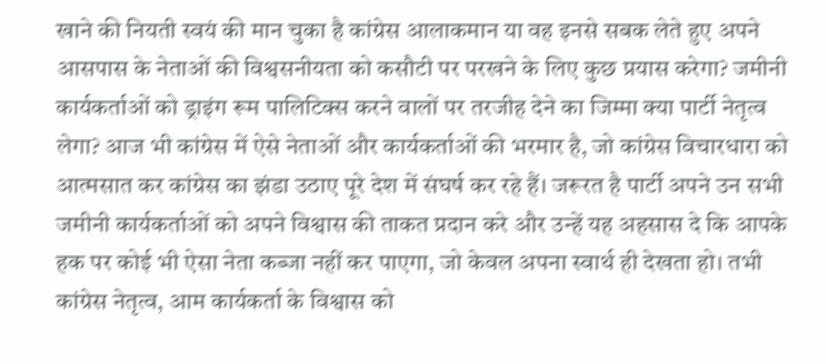खाने की नियती स्वयं की मान चुका है कांग्रेस आलाकमान या वह इनसे सबक लेते हुए अपने आसपास के नेताओं की विश्वसनीयता को कसौटी पर परखने के लिए कुछ प्रयास करेगा? जमीनी कार्यकर्ताओं को ड्राइंग रूम पालिटिक्स करने वालों पर तरजीह देने का जिम्मा क्या पार्टी नेतृत्व लेगा? आज भी कांग्रेस में ऐसे नेताओं और कार्यकर्ताओं की भरमार है, जो कांग्रेस विचारधारा को आत्मसात कर कांग्रेस का झंडा उठाए पूरे देश में संघर्ष कर रहे हैं। जरूरत है पार्टी अपने उन सभी जमीनी कार्यकर्ताओं को अपने विश्वास की ताकत प्रदान करे और उन्हें यह अहसास दे कि आपके हक पर कोई भी ऐसा नेता कब्जा नहीं कर पाएगा, जो केवल अपना स्वार्थ ही देखता हो। तभी कांग्रेस नेतृत्व, आम कार्यकर्ता के विश्वास को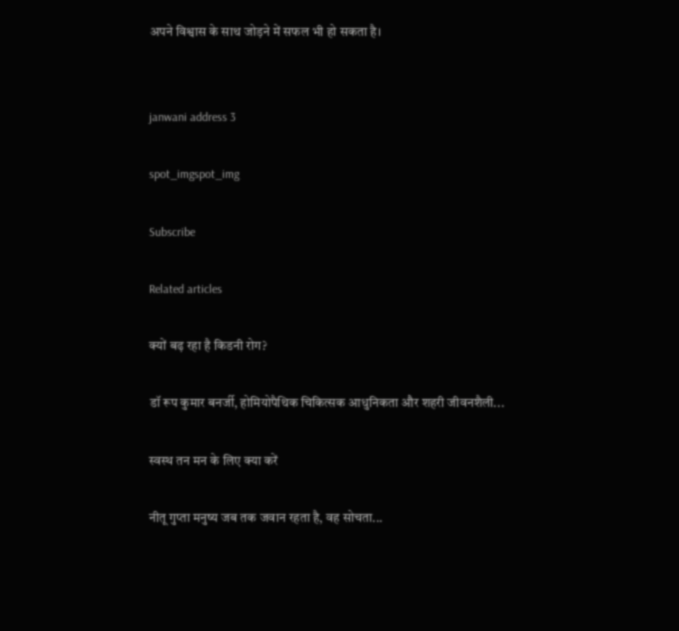अपने विश्वास के साथ जोड़ने में सफल भी हो सकता है।


janwani address 3

spot_imgspot_img

Subscribe

Related articles

क्यों बढ़ रहा है किडनी रोग?

डॉ रूप कुमार बनर्जी, होमियोपैथिक चिकित्सक आधुनिकता और शहरी जीवनशैली...

स्वस्थ तन मन के लिए क्या करें

नीतू गुप्ता मनुष्य जब तक जवान रहता है, वह सोचता...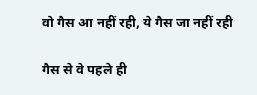वो गैस आ नहीं रही, ये गैस जा नहीं रही

गैस से वे पहले ही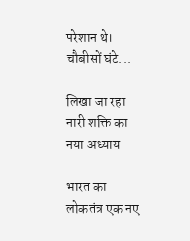परेशान थे। चौबीसों घंटे...

लिखा जा रहा नारी शक्ति का नया अध्याय

भारत का लोकतंत्र एक नए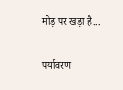मोड़ पर खड़ा है...

पर्यावरण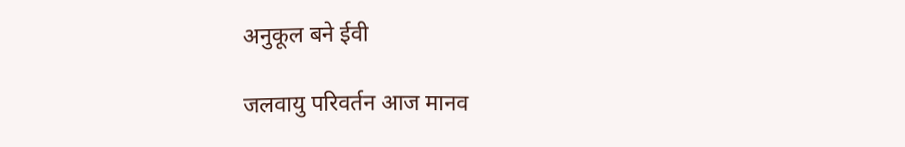अनुकूल बने ईवी

जलवायु परिवर्तन आज मानव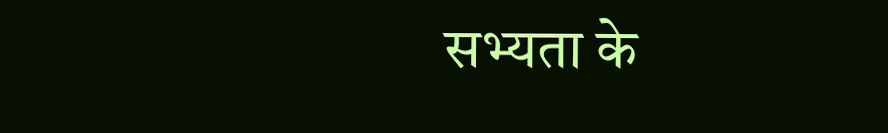सभ्यता के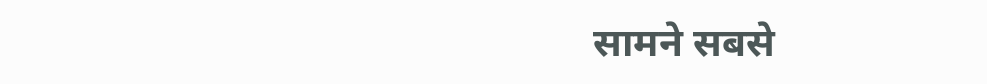सामने सबसे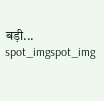बड़ी...
spot_imgspot_img